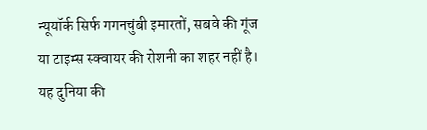न्यूयॉर्क सिर्फ गगनचुंबी इमारतों, सबवे की गूंज या टाइम्स स्क्वायर की रोशनी का शहर नहीं है। यह दुनिया की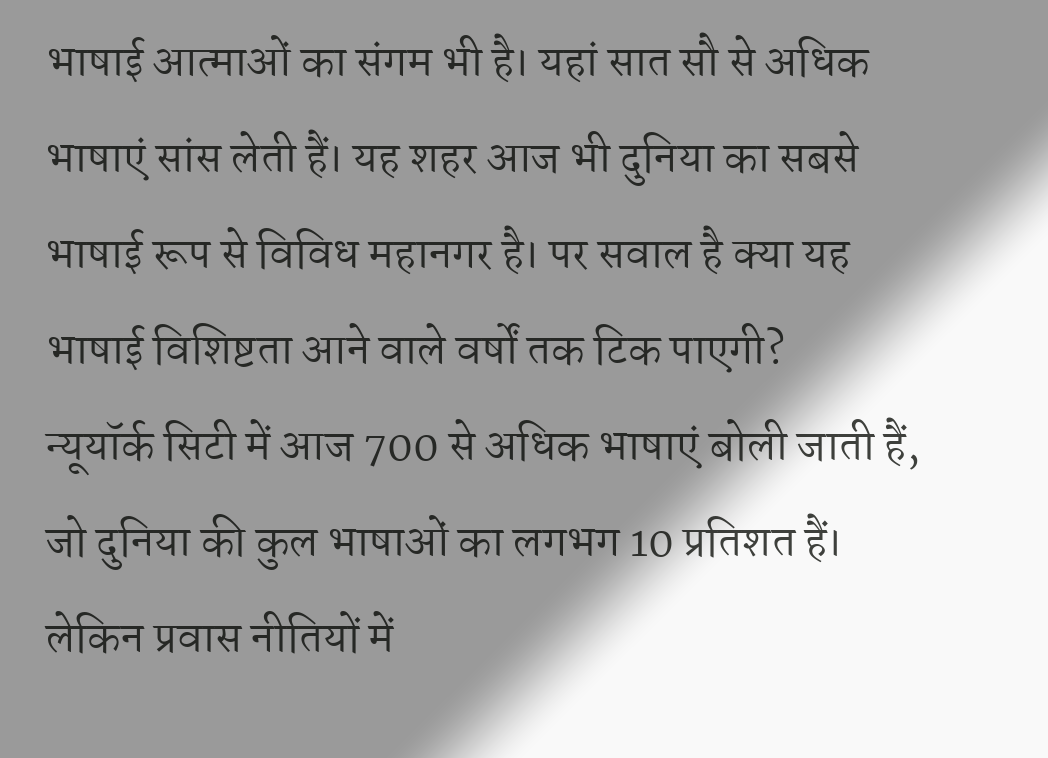भाषाई आत्माओं का संगम भी है। यहां सात सौ से अधिक भाषाएं सांस लेती हैं। यह शहर आज भी दुनिया का सबसे भाषाई रूप से विविध महानगर है। पर सवाल है क्या यह भाषाई विशिष्टता आने वाले वर्षों तक टिक पाएगी?
न्यूयॉर्क सिटी में आज 700 से अधिक भाषाएं बोली जाती हैं, जो दुनिया की कुल भाषाओं का लगभग 10 प्रतिशत हैं। लेकिन प्रवास नीतियों में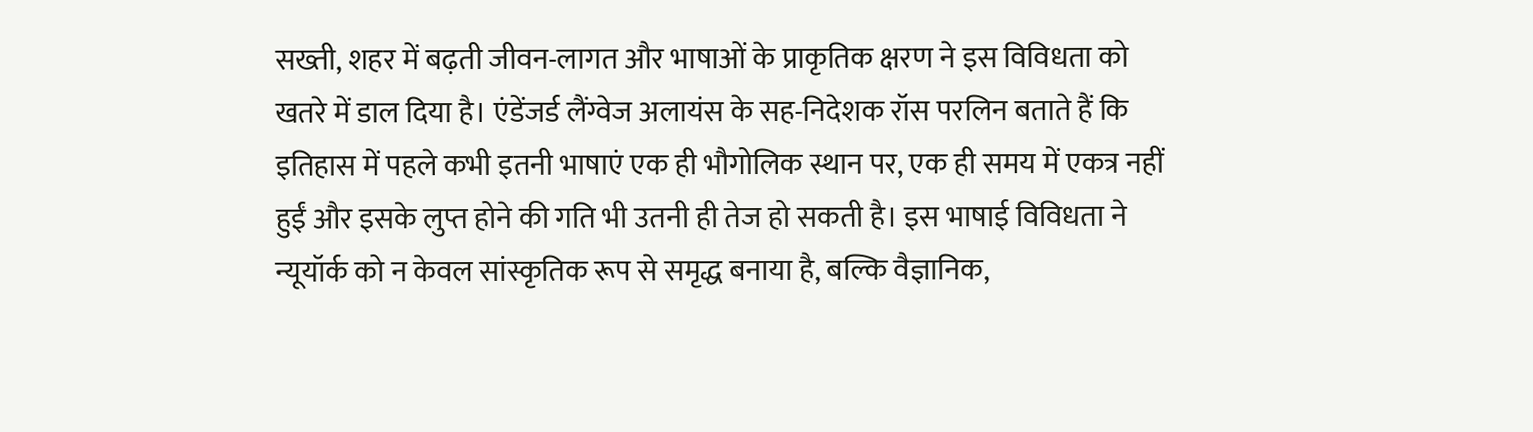सख्ती, शहर में बढ़ती जीवन-लागत और भाषाओं के प्राकृतिक क्षरण ने इस विविधता को खतरे में डाल दिया है। एंडेंजर्ड लैंग्वेज अलायंस के सह-निदेशक रॉस परलिन बताते हैं कि इतिहास में पहले कभी इतनी भाषाएं एक ही भौगोलिक स्थान पर, एक ही समय में एकत्र नहीं हुईं और इसके लुप्त होने की गति भी उतनी ही तेज हो सकती है। इस भाषाई विविधता ने न्यूयॉर्क को न केवल सांस्कृतिक रूप से समृद्ध बनाया है, बल्कि वैज्ञानिक,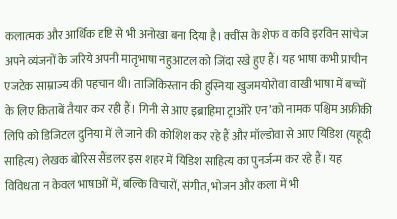कलात्मक और आर्थिक दृष्टि से भी अनोखा बना दिया है। क्वींस के शेफ व कवि इरविन सांचेज अपने व्यंजनों के जरिये अपनी मातृभाषा नहुआटल को जिंदा रखे हुए हैं। यह भाषा कभी प्राचीन एजटेक साम्राज्य की पहचान थी। ताजिकिस्तान की हुस्निया खुजमयोरोवा वाखी भाषा में बच्चों के लिए किताबें तैयार कर रही हैं। गिनी से आए इब्राहिमा ट्राओरे एन’को नामक पश्चिम अफ्रीकी लिपि को डिजिटल दुनिया में ले जाने की कोशिश कर रहे हैं और मॉल्डोवा से आए यिडिश (यहूदी साहित्य) लेखक बोरिस सैंडलर इस शहर में यिडिश साहित्य का पुनर्जन्म कर रहे हैं। यह विविधता न केवल भाषाओं में, बल्कि विचारों, संगीत, भोजन और कला में भी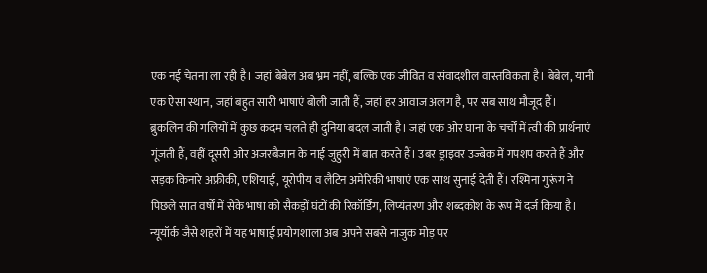एक नई चेतना ला रही है। जहां बेबेल अब भ्रम नहीं, बल्कि एक जीवित व संवादशील वास्तविकता है। बेबेल, यानी एक ऐसा स्थान, जहां बहुत सारी भाषाएं बोली जाती हैं, जहां हर आवाज अलग है, पर सब साथ मौजूद हैं।
ब्रुकलिन की गलियों में कुछ कदम चलते ही दुनिया बदल जाती है। जहां एक ओर घाना के चर्चों में त्वी की प्रार्थनाएं गूंजती हैं, वहीं दूसरी ओर अजरबैजान के नाई जुहुरी में बात करते हैं। उबर ड्राइवर उज्बेक में गपशप करते हैं और सड़क किनारे अफ्रीकी, एशियाई, यूरोपीय व लैटिन अमेरिकी भाषाएं एक साथ सुनाई देती हैं। रश्मिना गुरूंग ने पिछले सात वर्षों में सेके भाषा को सैकड़ों घंटों की रिकॉर्डिंग, लिप्यंतरण और शब्दकोश के रूप में दर्ज किया है।
न्यूयॉर्क जैसे शहरों में यह भाषाई प्रयोगशाला अब अपने सबसे नाजुक मोड़ पर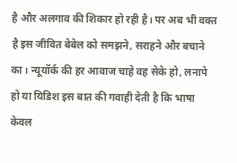है और अलगाव की शिकार हो रही है। पर अब भी वक्त है इस जीवित बेबेल को समझने, सराहने और बचाने का। न्यूयॉर्क की हर आवाज चाहे वह सेके हो, लनापे हो या यिडिश इस बात की गवाही देती है कि भाषा केवल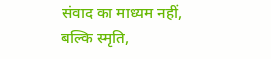संवाद का माध्यम नहीं, बल्कि स्मृति,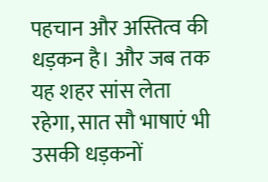पहचान और अस्तित्व की धड़कन है। और जब तक यह शहर सांस लेता रहेगा, सात सौ भाषाएं भी उसकी धड़कनों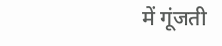में गूंजती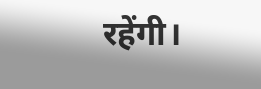रहेंगी।